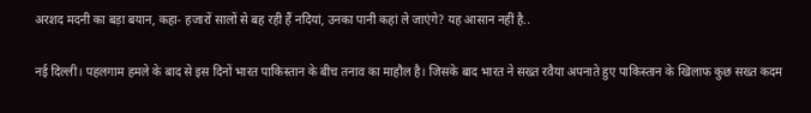अरशद मदनी का बड़ा बयान, कहा- हजारों सालों से बह रही हैं नदियां, उनका पानी कहां ले जाएंगे? यह आसान नहीं है..

नई दिल्ली। पहलगाम हमले के बाद से इस दिनों भारत पाकिस्तान के बीच तनाव का माहौल है। जिसके बाद भारत ने सख्त रवैया अपनाते हुए पाकिस्तान के खिलाफ कुछ सख्त कदम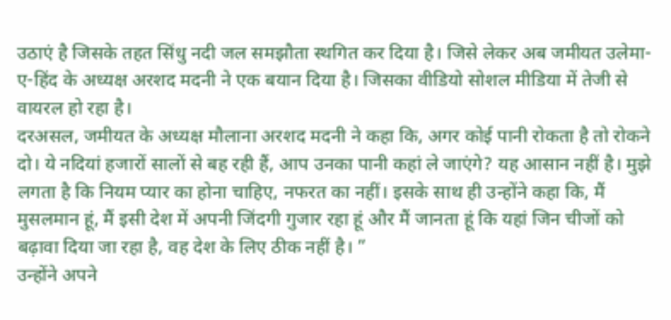उठाएं है जिसके तहत सिंधु नदी जल समझौता स्थगित कर दिया है। जिसे लेकर अब जमीयत उलेमा-ए-हिंद के अध्यक्ष अरशद मदनी ने एक बयान दिया है। जिसका वीडियो सोशल मीडिया में तेजी से वायरल हो रहा है।
दरअसल, जमीयत के अध्यक्ष मौलाना अरशद मदनी ने कहा कि, अगर कोई पानी रोकता है तो रोकने दो। ये नदियां हजारों सालों से बह रही हैं, आप उनका पानी कहां ले जाएंगे? यह आसान नहीं है। मुझे लगता है कि नियम प्यार का होना चाहिए, नफरत का नहीं। इसके साथ ही उन्होंने कहा कि, मैं मुसलमान हूं, मैं इसी देश में अपनी जिंदगी गुजार रहा हूं और मैं जानता हूं कि यहां जिन चीजों को बढ़ावा दिया जा रहा है, वह देश के लिए ठीक नहीं है। ”
उन्होंने अपने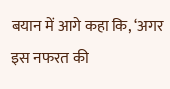बयान में आगे कहा कि, ‘अगर इस नफरत की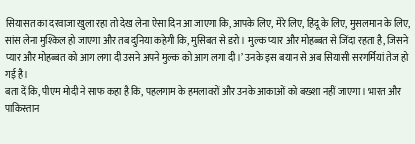सियासत का दरवाजा खुला रहा तो देख लेना ऐसा दिन आ जाएगा कि, आपके लिए, मेरे लिए, हिंदू के लिए, मुसलमान के लिए, सांस लेना मुश्किल हो जाएगा और तब दुनिया कहेगी कि, मुसिबत से डरो। मुल्क प्यार और मोहब्बत से जिंदा रहता है, जिसने प्यार और मोहब्बत को आग लगा दी उसने अपने मुल्क को आग लगा दी।’ उनके इस बयान से अब सियासी सरगर्मियां तेज हो गई है।
बता दें कि, पीएम मोदी ने साफ कहा है कि, पहलगाम के हमलावरों और उनके आकाओं को बख्शा नहीं जाएगा। भारत और पाकिस्तान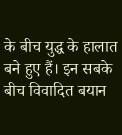के बीच युद्ध के हालात बने हुए हैं। इन सबके बीच विवादित बयान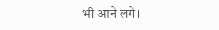भी आने लगे।